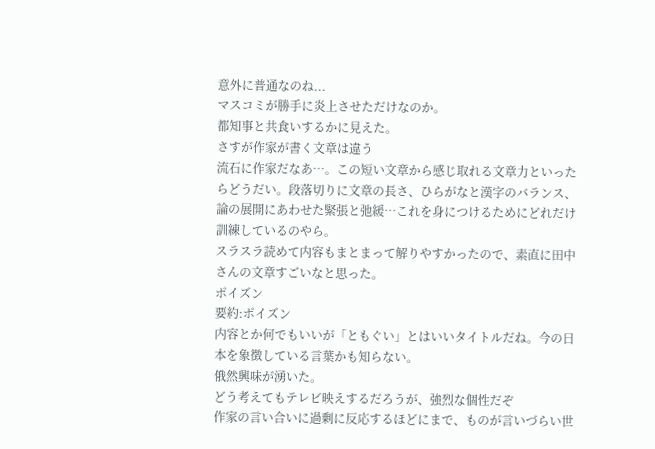意外に普通なのね...
マスコミが勝手に炎上させただけなのか。
都知事と共食いするかに見えた。
さすが作家が書く文章は違う
流石に作家だなあ…。この短い文章から感じ取れる文章力といったらどうだい。段落切りに文章の長さ、ひらがなと漢字のバランス、論の展開にあわせた緊張と弛緩…これを身につけるためにどれだけ訓練しているのやら。
スラスラ読めて内容もまとまって解りやすかったので、素直に田中さんの文章すごいなと思った。
ポイズン
要約:ポイズン
内容とか何でもいいが「ともぐい」とはいいタイトルだね。今の日本を象徴している言葉かも知らない。
俄然興味が湧いた。
どう考えてもテレビ映えするだろうが、強烈な個性だぞ
作家の言い合いに過剰に反応するほどにまで、ものが言いづらい世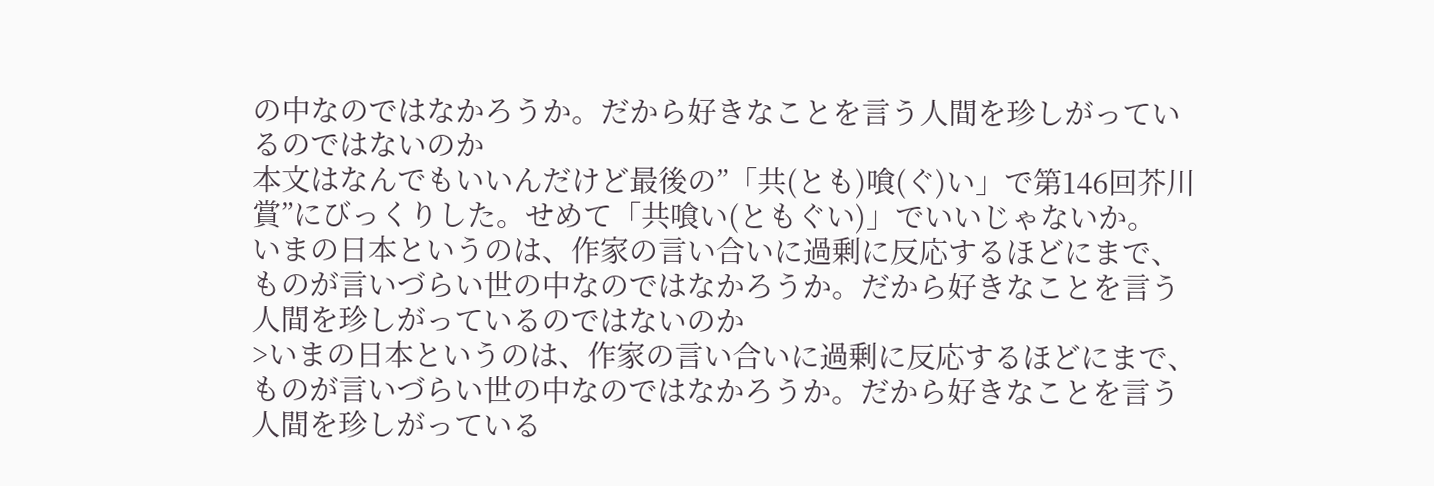の中なのではなかろうか。だから好きなことを言う人間を珍しがっているのではないのか
本文はなんでもいいんだけど最後の”「共(とも)喰(ぐ)い」で第146回芥川賞”にびっくりした。せめて「共喰い(ともぐい)」でいいじゃないか。
いまの日本というのは、作家の言い合いに過剰に反応するほどにまで、ものが言いづらい世の中なのではなかろうか。だから好きなことを言う人間を珍しがっているのではないのか
>いまの日本というのは、作家の言い合いに過剰に反応するほどにまで、ものが言いづらい世の中なのではなかろうか。だから好きなことを言う人間を珍しがっている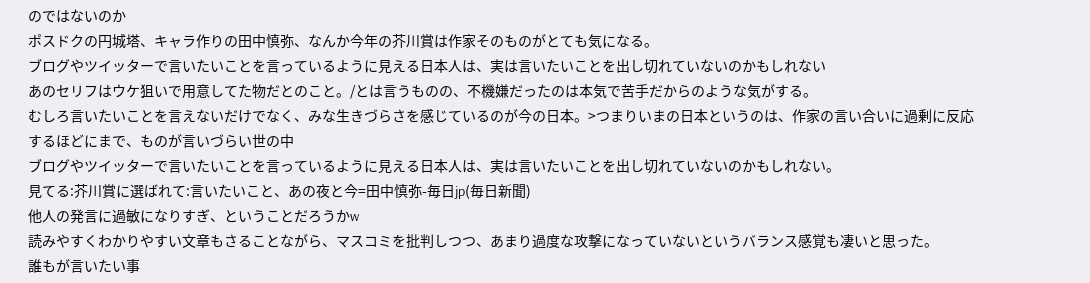のではないのか
ポスドクの円城塔、キャラ作りの田中慎弥、なんか今年の芥川賞は作家そのものがとても気になる。
ブログやツイッターで言いたいことを言っているように見える日本人は、実は言いたいことを出し切れていないのかもしれない
あのセリフはウケ狙いで用意してた物だとのこと。/とは言うものの、不機嫌だったのは本気で苦手だからのような気がする。
むしろ言いたいことを言えないだけでなく、みな生きづらさを感じているのが今の日本。>つまりいまの日本というのは、作家の言い合いに過剰に反応するほどにまで、ものが言いづらい世の中
ブログやツイッターで言いたいことを言っているように見える日本人は、実は言いたいことを出し切れていないのかもしれない。
見てる:芥川賞に選ばれて:言いたいこと、あの夜と今=田中慎弥-毎日jp(毎日新聞)
他人の発言に過敏になりすぎ、ということだろうかw
読みやすくわかりやすい文章もさることながら、マスコミを批判しつつ、あまり過度な攻撃になっていないというバランス感覚も凄いと思った。
誰もが言いたい事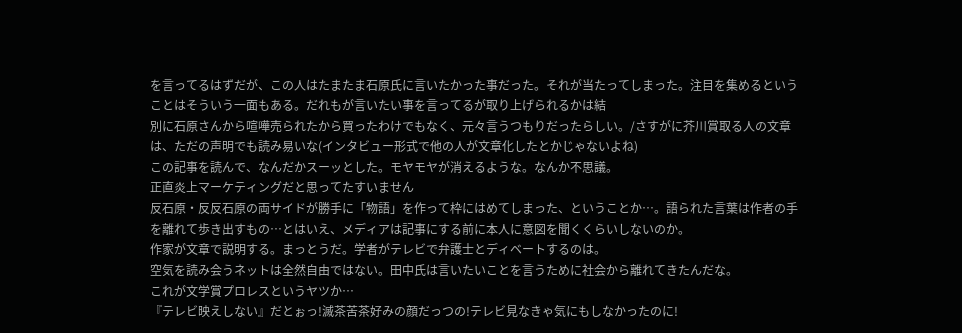を言ってるはずだが、この人はたまたま石原氏に言いたかった事だった。それが当たってしまった。注目を集めるということはそういう一面もある。だれもが言いたい事を言ってるが取り上げられるかは結
別に石原さんから喧嘩売られたから買ったわけでもなく、元々言うつもりだったらしい。/さすがに芥川賞取る人の文章は、ただの声明でも読み易いな(インタビュー形式で他の人が文章化したとかじゃないよね)
この記事を読んで、なんだかスーッとした。モヤモヤが消えるような。なんか不思議。
正直炎上マーケティングだと思ってたすいません
反石原・反反石原の両サイドが勝手に「物語」を作って枠にはめてしまった、ということか…。語られた言葉は作者の手を離れて歩き出すもの…とはいえ、メディアは記事にする前に本人に意図を聞くくらいしないのか。
作家が文章で説明する。まっとうだ。学者がテレビで弁護士とディベートするのは。
空気を読み会うネットは全然自由ではない。田中氏は言いたいことを言うために社会から離れてきたんだな。
これが文学賞プロレスというヤツか…
『テレビ映えしない』だとぉっ!滅茶苦茶好みの顔だっつの!テレビ見なきゃ気にもしなかったのに!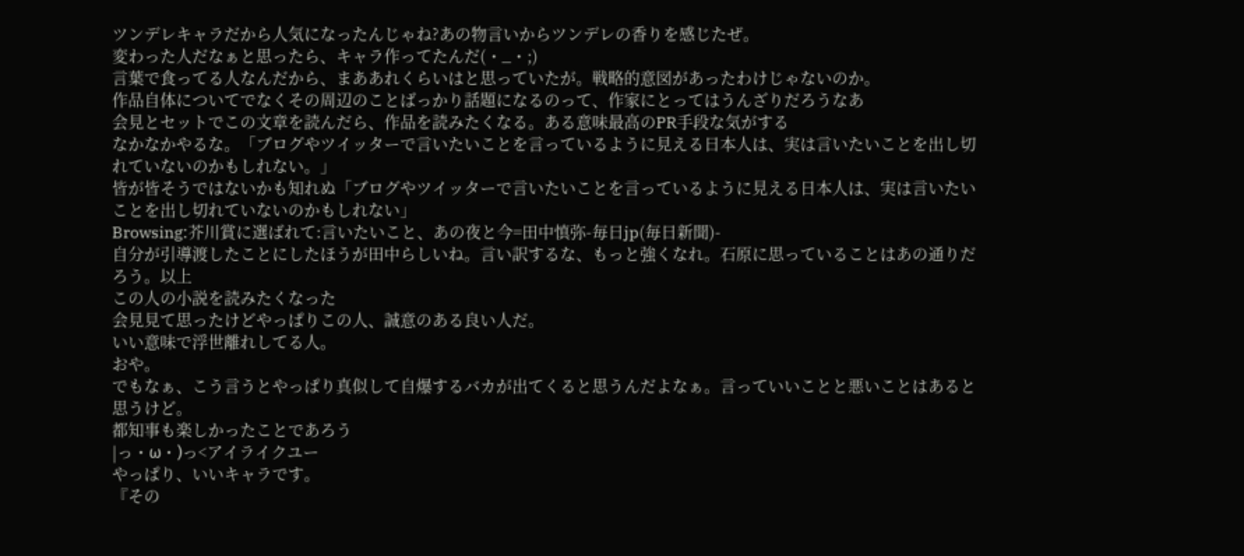ツンデレキャラだから人気になったんじゃね?あの物言いからツンデレの香りを感じたぜ。
変わった人だなぁと思ったら、キャラ作ってたんだ(・_・;)
言葉で食ってる人なんだから、まああれくらいはと思っていたが。戦略的意図があったわけじゃないのか。
作品自体についてでなくその周辺のことばっかり話題になるのって、作家にとってはうんざりだろうなあ
会見とセットでこの文章を読んだら、作品を読みたくなる。ある意味最高のPR手段な気がする
なかなかやるな。「ブログやツイッターで言いたいことを言っているように見える日本人は、実は言いたいことを出し切れていないのかもしれない。」
皆が皆そうではないかも知れぬ「ブログやツイッターで言いたいことを言っているように見える日本人は、実は言いたいことを出し切れていないのかもしれない」
Browsing:芥川賞に選ばれて:言いたいこと、あの夜と今=田中慎弥-毎日jp(毎日新聞)-
自分が引導渡したことにしたほうが田中らしいね。言い訳するな、もっと強くなれ。石原に思っていることはあの通りだろう。以上
この人の小説を読みたくなった
会見見て思ったけどやっぱりこの人、誠意のある良い人だ。
いい意味で浮世離れしてる人。
おや。
でもなぁ、こう言うとやっぱり真似して自爆するバカが出てくると思うんだよなぁ。言っていいことと悪いことはあると思うけど。
都知事も楽しかったことであろう
|っ・ω・)っ<アイライクユー
やっぱり、いいキャラです。
『その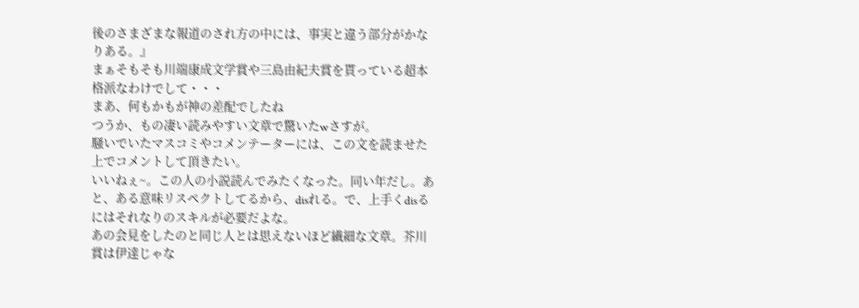後のさまざまな報道のされ方の中には、事実と違う部分がかなりある。』
まぁそもそも川端康成文学賞や三島由紀夫賞を貰っている超本格派なわけでして・・・
まあ、何もかもが神の差配でしたね
つうか、もの凄い読みやすい文章で驚いたwさすが。
騒いでいたマスコミやコメンテーターには、この文を読ませた上でコメントして頂きたい。
いいねぇ~。この人の小説読んでみたくなった。同い年だし。あと、ある意味リスペクトしてるから、disれる。で、上手くdisるにはそれなりのスキルが必要だよな。
あの会見をしたのと同じ人とは思えないほど繊細な文章。芥川賞は伊達じゃな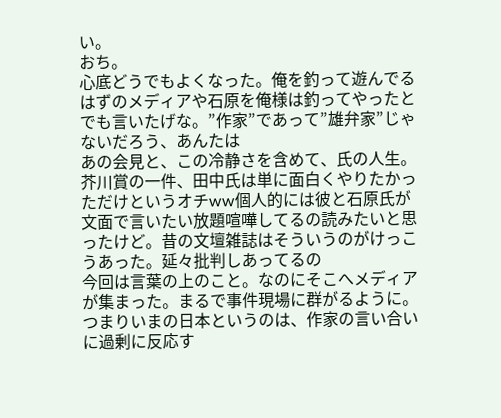い。
おち。
心底どうでもよくなった。俺を釣って遊んでるはずのメディアや石原を俺様は釣ってやったとでも言いたげな。”作家”であって”雄弁家”じゃないだろう、あんたは
あの会見と、この冷静さを含めて、氏の人生。
芥川賞の一件、田中氏は単に面白くやりたかっただけというオチww個人的には彼と石原氏が文面で言いたい放題喧嘩してるの読みたいと思ったけど。昔の文壇雑誌はそういうのがけっこうあった。延々批判しあってるの
今回は言葉の上のこと。なのにそこへメディアが集まった。まるで事件現場に群がるように。つまりいまの日本というのは、作家の言い合いに過剰に反応す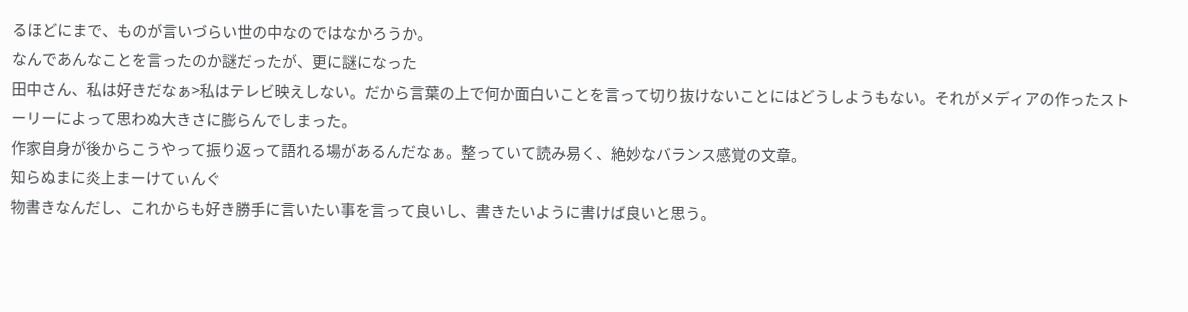るほどにまで、ものが言いづらい世の中なのではなかろうか。
なんであんなことを言ったのか謎だったが、更に謎になった
田中さん、私は好きだなぁ>私はテレビ映えしない。だから言葉の上で何か面白いことを言って切り抜けないことにはどうしようもない。それがメディアの作ったストーリーによって思わぬ大きさに膨らんでしまった。
作家自身が後からこうやって振り返って語れる場があるんだなぁ。整っていて読み易く、絶妙なバランス感覚の文章。
知らぬまに炎上まーけてぃんぐ
物書きなんだし、これからも好き勝手に言いたい事を言って良いし、書きたいように書けば良いと思う。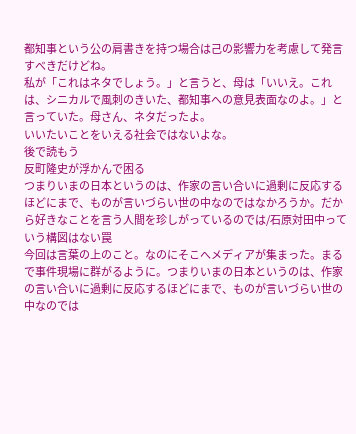都知事という公の肩書きを持つ場合は己の影響力を考慮して発言すべきだけどね。
私が「これはネタでしょう。」と言うと、母は「いいえ。これは、シニカルで風刺のきいた、都知事への意見表面なのよ。」と言っていた。母さん、ネタだったよ。
いいたいことをいえる社会ではないよな。
後で読もう
反町隆史が浮かんで困る
つまりいまの日本というのは、作家の言い合いに過剰に反応するほどにまで、ものが言いづらい世の中なのではなかろうか。だから好きなことを言う人間を珍しがっているのでは/石原対田中っていう構図はない罠
今回は言葉の上のこと。なのにそこへメディアが集まった。まるで事件現場に群がるように。つまりいまの日本というのは、作家の言い合いに過剰に反応するほどにまで、ものが言いづらい世の中なのでは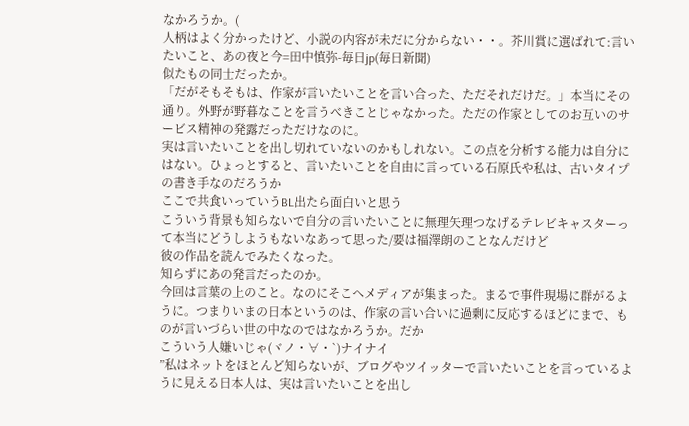なかろうか。(
人柄はよく分かったけど、小説の内容が未だに分からない・・。芥川賞に選ばれて:言いたいこと、あの夜と今=田中慎弥-毎日jp(毎日新聞)
似たもの同士だったか。
「だがそもそもは、作家が言いたいことを言い合った、ただそれだけだ。」本当にその通り。外野が野暮なことを言うべきことじゃなかった。ただの作家としてのお互いのサービス精神の発露だっただけなのに。
実は言いたいことを出し切れていないのかもしれない。この点を分析する能力は自分にはない。ひょっとすると、言いたいことを自由に言っている石原氏や私は、古いタイプの書き手なのだろうか
ここで共食いっていうBL出たら面白いと思う
こういう背景も知らないで自分の言いたいことに無理矢理つなげるテレビキャスターって本当にどうしようもないなあって思った/要は福澤朗のことなんだけど
彼の作品を読んでみたくなった。
知らずにあの発言だったのか。
今回は言葉の上のこと。なのにそこへメディアが集まった。まるで事件現場に群がるように。つまりいまの日本というのは、作家の言い合いに過剰に反応するほどにまで、ものが言いづらい世の中なのではなかろうか。だか
こういう人嫌いじゃ(ヾノ・∀・`)ナイナイ
”私はネットをほとんど知らないが、ブログやツイッターで言いたいことを言っているように見える日本人は、実は言いたいことを出し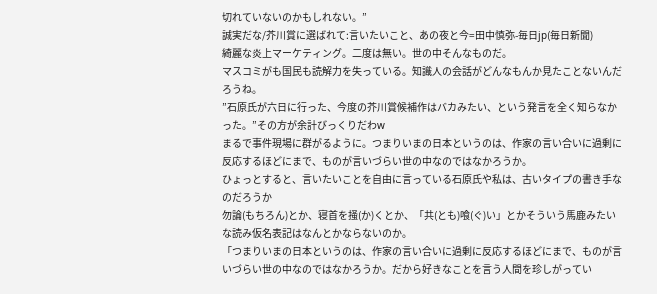切れていないのかもしれない。”
誠実だな/芥川賞に選ばれて:言いたいこと、あの夜と今=田中慎弥-毎日jp(毎日新聞)
綺麗な炎上マーケティング。二度は無い。世の中そんなものだ。
マスコミがも国民も読解力を失っている。知識人の会話がどんなもんか見たことないんだろうね。
”石原氏が六日に行った、今度の芥川賞候補作はバカみたい、という発言を全く知らなかった。”その方が余計びっくりだわw
まるで事件現場に群がるように。つまりいまの日本というのは、作家の言い合いに過剰に反応するほどにまで、ものが言いづらい世の中なのではなかろうか。
ひょっとすると、言いたいことを自由に言っている石原氏や私は、古いタイプの書き手なのだろうか
勿論(もちろん)とか、寝首を掻(か)くとか、「共(とも)喰(ぐ)い」とかそういう馬鹿みたいな読み仮名表記はなんとかならないのか。
「つまりいまの日本というのは、作家の言い合いに過剰に反応するほどにまで、ものが言いづらい世の中なのではなかろうか。だから好きなことを言う人間を珍しがってい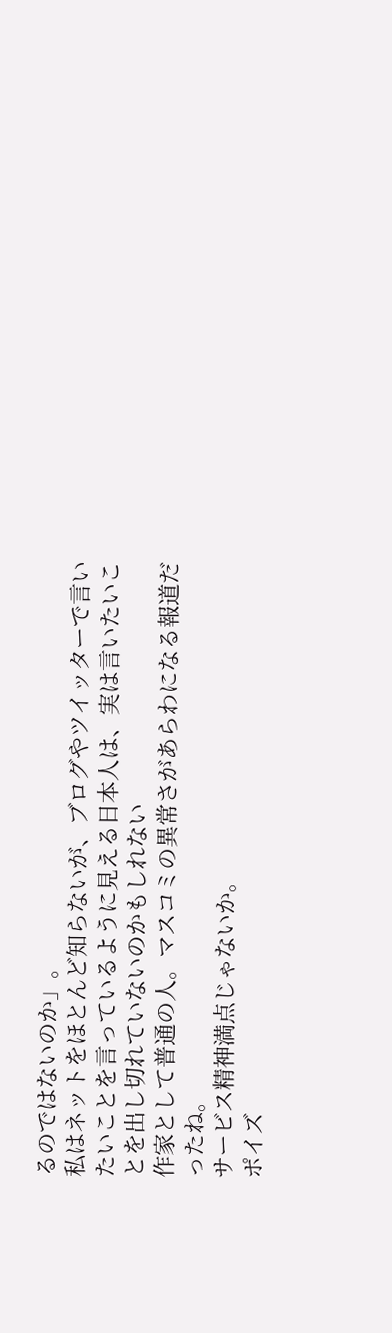るのではないのか」。
私はネットをほとんど知らないが、ブログやツイッターで言いたいことを言っているように見える日本人は、実は言いたいことを出し切れていないのかもしれない
作家として普通の人。マスコミの異常さがあらわになる報道だったね。
サービス精神満点じゃないか。
ポイズ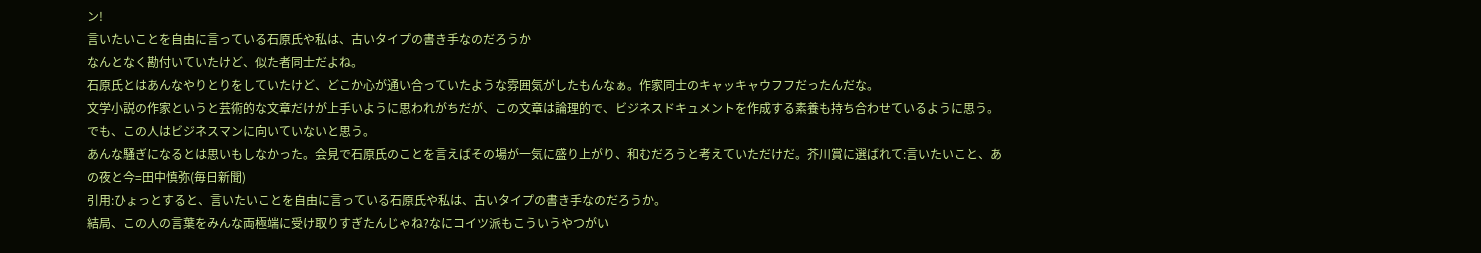ン!
言いたいことを自由に言っている石原氏や私は、古いタイプの書き手なのだろうか
なんとなく勘付いていたけど、似た者同士だよね。
石原氏とはあんなやりとりをしていたけど、どこか心が通い合っていたような雰囲気がしたもんなぁ。作家同士のキャッキャウフフだったんだな。
文学小説の作家というと芸術的な文章だけが上手いように思われがちだが、この文章は論理的で、ビジネスドキュメントを作成する素養も持ち合わせているように思う。でも、この人はビジネスマンに向いていないと思う。
あんな騒ぎになるとは思いもしなかった。会見で石原氏のことを言えばその場が一気に盛り上がり、和むだろうと考えていただけだ。芥川賞に選ばれて:言いたいこと、あの夜と今=田中慎弥(毎日新聞)
引用:ひょっとすると、言いたいことを自由に言っている石原氏や私は、古いタイプの書き手なのだろうか。
結局、この人の言葉をみんな両極端に受け取りすぎたんじゃね?なにコイツ派もこういうやつがい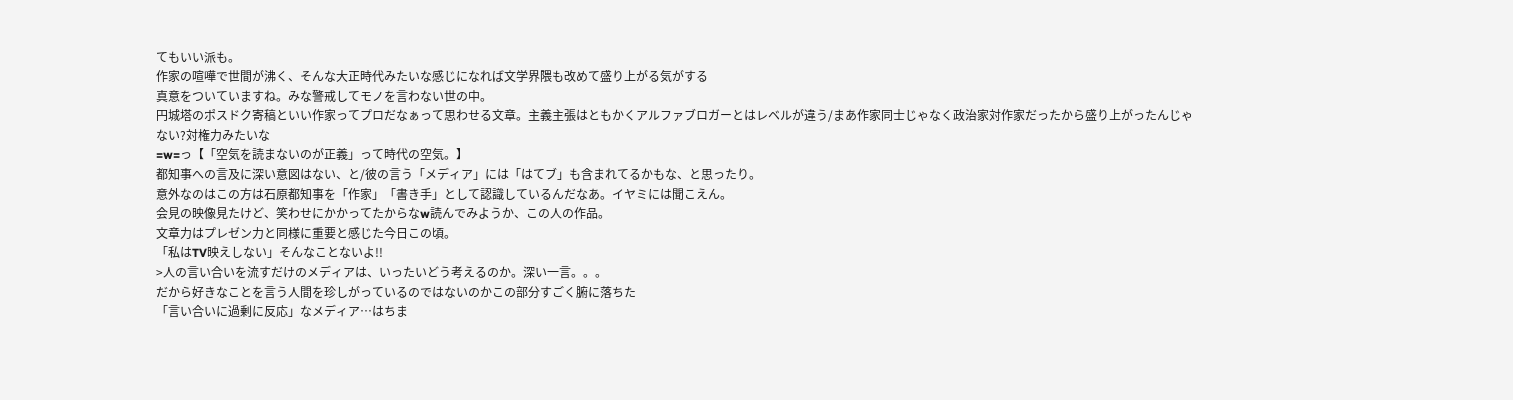てもいい派も。
作家の喧嘩で世間が沸く、そんな大正時代みたいな感じになれば文学界隈も改めて盛り上がる気がする
真意をついていますね。みな警戒してモノを言わない世の中。
円城塔のポスドク寄稿といい作家ってプロだなぁって思わせる文章。主義主張はともかくアルファブロガーとはレベルが違う/まあ作家同士じゃなく政治家対作家だったから盛り上がったんじゃない?対権力みたいな
=w=っ【「空気を読まないのが正義」って時代の空気。】
都知事への言及に深い意図はない、と/彼の言う「メディア」には「はてブ」も含まれてるかもな、と思ったり。
意外なのはこの方は石原都知事を「作家」「書き手」として認識しているんだなあ。イヤミには聞こえん。
会見の映像見たけど、笑わせにかかってたからなw読んでみようか、この人の作品。
文章力はプレゼン力と同様に重要と感じた今日この頃。
「私はTV映えしない」そんなことないよ!!
>人の言い合いを流すだけのメディアは、いったいどう考えるのか。深い一言。。。
だから好きなことを言う人間を珍しがっているのではないのかこの部分すごく腑に落ちた
「言い合いに過剰に反応」なメディア…はちま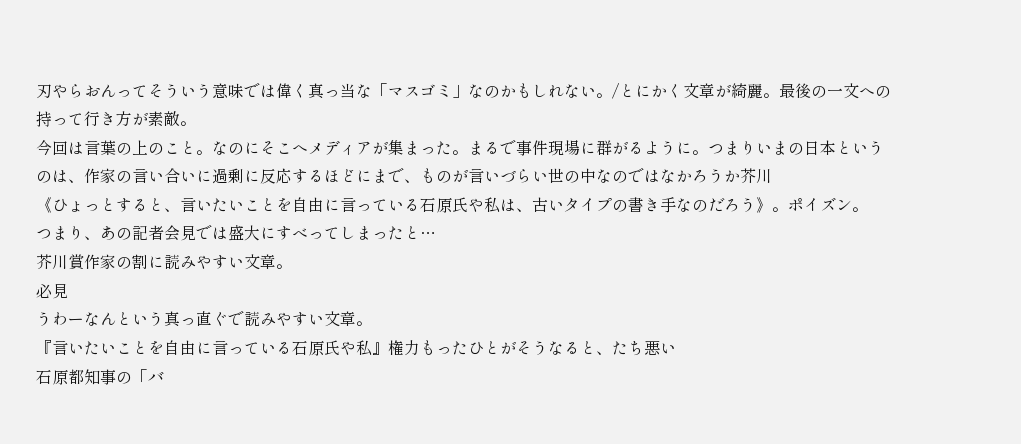刃やらおんってそういう意味では偉く真っ当な「マスゴミ」なのかもしれない。/とにかく文章が綺麗。最後の一文への持って行き方が素敵。
今回は言葉の上のこと。なのにそこへメディアが集まった。まるで事件現場に群がるように。つまりいまの日本というのは、作家の言い合いに過剰に反応するほどにまで、ものが言いづらい世の中なのではなかろうか芥川
《ひょっとすると、言いたいことを自由に言っている石原氏や私は、古いタイプの書き手なのだろう》。ポイズン。
つまり、あの記者会見では盛大にすべってしまったと…
芥川賞作家の割に読みやすい文章。
必見
うわーなんという真っ直ぐで読みやすい文章。
『言いたいことを自由に言っている石原氏や私』権力もったひとがそうなると、たち悪い
石原都知事の「バ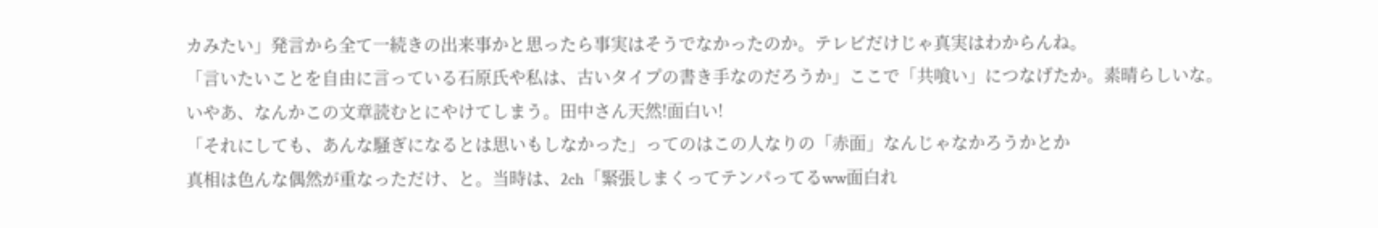カみたい」発言から全て一続きの出来事かと思ったら事実はそうでなかったのか。テレビだけじゃ真実はわからんね。
「言いたいことを自由に言っている石原氏や私は、古いタイプの書き手なのだろうか」ここで「共喰い」につなげたか。素晴らしいな。
いやあ、なんかこの文章読むとにやけてしまう。田中さん天然!面白い!
「それにしても、あんな騒ぎになるとは思いもしなかった」ってのはこの人なりの「赤面」なんじゃなかろうかとか
真相は色んな偶然が重なっただけ、と。当時は、2ch「緊張しまくってテンパってるww面白れ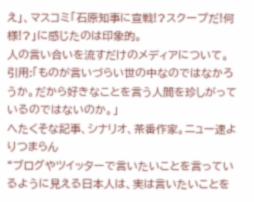え」、マスコミ「石原知事に宣戦!?スクープだ!何様!?」に感じたのは印象的。
人の言い合いを流すだけのメディアについて。引用:「ものが言いづらい世の中なのではなかろうか。だから好きなことを言う人間を珍しがっているのではないのか。」
へたくそな記事、シナリオ、茶番作家。ニュー速よりつまらん
“ブログやツイッターで言いたいことを言っているように見える日本人は、実は言いたいことを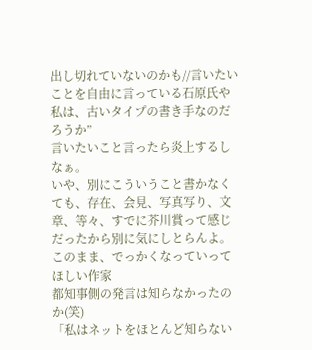出し切れていないのかも//言いたいことを自由に言っている石原氏や私は、古いタイプの書き手なのだろうか”
言いたいこと言ったら炎上するしなぁ。
いや、別にこういうこと書かなくても、存在、会見、写真写り、文章、等々、すでに芥川賞って感じだったから別に気にしとらんよ。このまま、でっかくなっていってほしい作家
都知事側の発言は知らなかったのか(笑)
「私はネットをほとんど知らない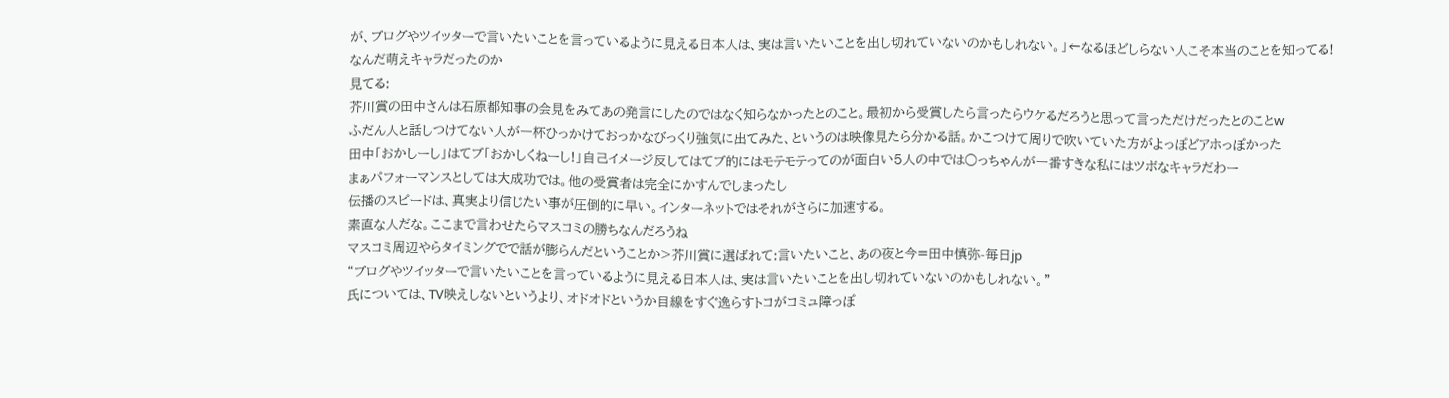が、ブログやツイッターで言いたいことを言っているように見える日本人は、実は言いたいことを出し切れていないのかもしれない。」←なるほどしらない人こそ本当のことを知ってる!
なんだ萌えキャラだったのか
見てる:
芥川賞の田中さんは石原都知事の会見をみてあの発言にしたのではなく知らなかったとのこと。最初から受賞したら言ったらウケるだろうと思って言っただけだったとのことw
ふだん人と話しつけてない人が一杯ひっかけておっかなびっくり強気に出てみた、というのは映像見たら分かる話。かこつけて周りで吹いていた方がよっぽどアホっぽかった
田中「おかしーし」はてブ「おかしくねーし!」自己イメージ反してはてブ的にはモテモテってのが面白い5人の中では○っちゃんが一番すきな私にはツボなキャラだわー
まぁパフォーマンスとしては大成功では。他の受賞者は完全にかすんでしまったし
伝播のスピードは、真実より信じたい事が圧倒的に早い。インターネットではそれがさらに加速する。
素直な人だな。ここまで言わせたらマスコミの勝ちなんだろうね
マスコミ周辺やらタイミングでで話が膨らんだということか>芥川賞に選ばれて:言いたいこと、あの夜と今=田中慎弥-毎日jp
“ブログやツイッターで言いたいことを言っているように見える日本人は、実は言いたいことを出し切れていないのかもしれない。”
氏については、TV映えしないというより、オドオドというか目線をすぐ逸らすトコがコミュ障っぽ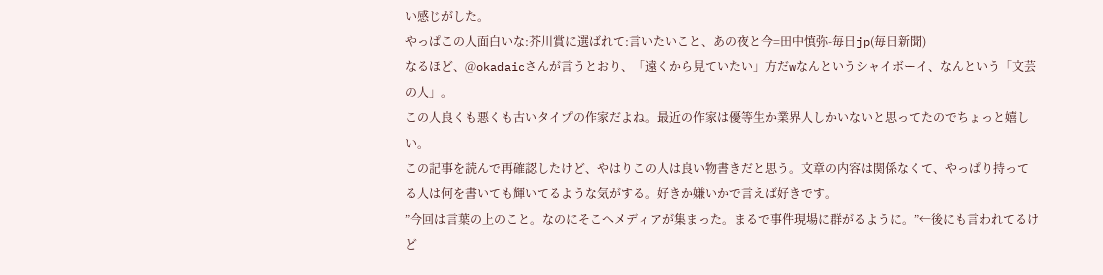い感じがした。
やっぱこの人面白いな:芥川賞に選ばれて:言いたいこと、あの夜と今=田中慎弥-毎日jp(毎日新聞)
なるほど、@okadaicさんが言うとおり、「遠くから見ていたい」方だwなんというシャイボーイ、なんという「文芸の人」。
この人良くも悪くも古いタイプの作家だよね。最近の作家は優等生か業界人しかいないと思ってたのでちょっと嬉しい。
この記事を読んで再確認したけど、やはりこの人は良い物書きだと思う。文章の内容は関係なくて、やっぱり持ってる人は何を書いても輝いてるような気がする。好きか嫌いかで言えば好きです。
”今回は言葉の上のこと。なのにそこへメディアが集まった。まるで事件現場に群がるように。”←後にも言われてるけど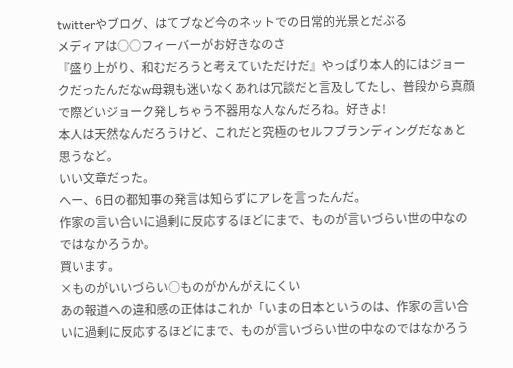twitterやブログ、はてブなど今のネットでの日常的光景とだぶる
メディアは○○フィーバーがお好きなのさ
『盛り上がり、和むだろうと考えていただけだ』やっぱり本人的にはジョークだったんだなw母親も迷いなくあれは冗談だと言及してたし、普段から真顔で際どいジョーク発しちゃう不器用な人なんだろね。好きよ!
本人は天然なんだろうけど、これだと究極のセルフブランディングだなぁと思うなど。
いい文章だった。
へー、6日の都知事の発言は知らずにアレを言ったんだ。
作家の言い合いに過剰に反応するほどにまで、ものが言いづらい世の中なのではなかろうか。
買います。
×ものがいいづらい○ものがかんがえにくい
あの報道への違和感の正体はこれか「いまの日本というのは、作家の言い合いに過剰に反応するほどにまで、ものが言いづらい世の中なのではなかろう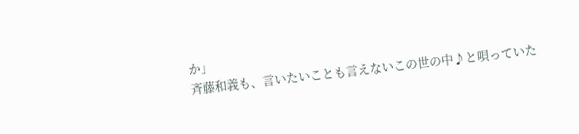か」
斉藤和義も、言いたいことも言えないこの世の中♪と唄っていた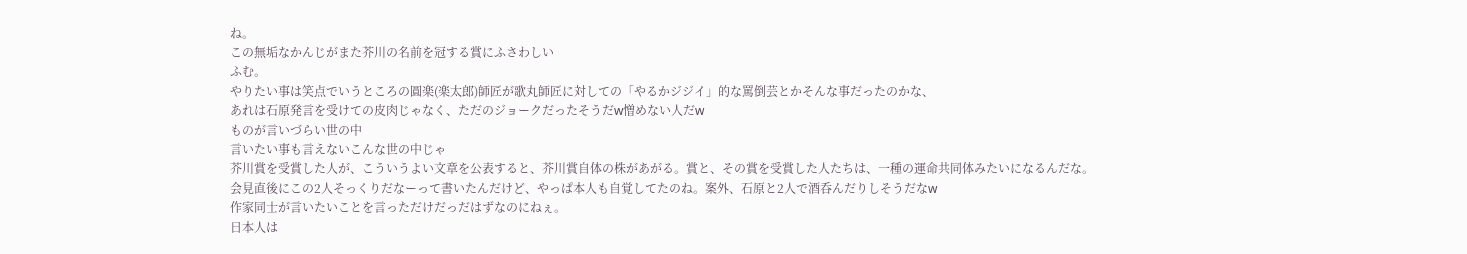ね。
この無垢なかんじがまた芥川の名前を冠する賞にふさわしい
ふむ。
やりたい事は笑点でいうところの圓楽(楽太郎)師匠が歌丸師匠に対しての「やるかジジイ」的な罵倒芸とかそんな事だったのかな、
あれは石原発言を受けての皮肉じゃなく、ただのジョークだったそうだw憎めない人だw
ものが言いづらい世の中
言いたい事も言えないこんな世の中じゃ
芥川賞を受賞した人が、こういうよい文章を公表すると、芥川賞自体の株があがる。賞と、その賞を受賞した人たちは、一種の運命共同体みたいになるんだな。
会見直後にこの2人そっくりだなーって書いたんだけど、やっぱ本人も自覚してたのね。案外、石原と2人で酒呑んだりしそうだなw
作家同士が言いたいことを言っただけだっだはずなのにねぇ。
日本人は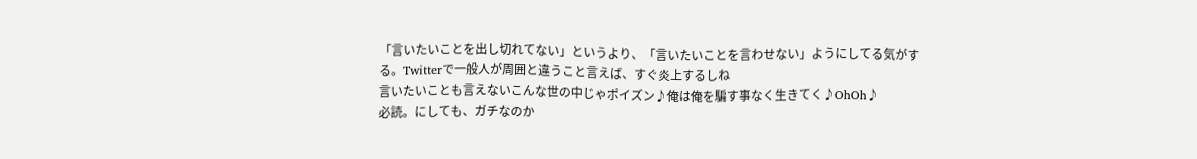「言いたいことを出し切れてない」というより、「言いたいことを言わせない」ようにしてる気がする。Twitterで一般人が周囲と違うこと言えば、すぐ炎上するしね
言いたいことも言えないこんな世の中じゃポイズン♪俺は俺を騙す事なく生きてく♪OhOh♪
必読。にしても、ガチなのか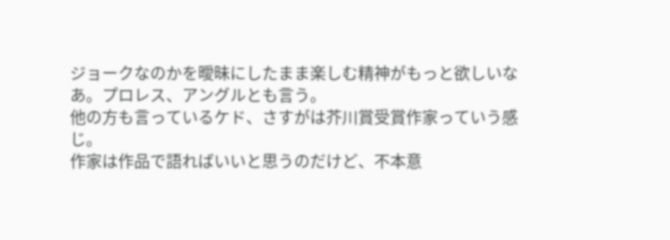ジョークなのかを曖昧にしたまま楽しむ精神がもっと欲しいなあ。プロレス、アングルとも言う。
他の方も言っているケド、さすがは芥川賞受賞作家っていう感じ。
作家は作品で語ればいいと思うのだけど、不本意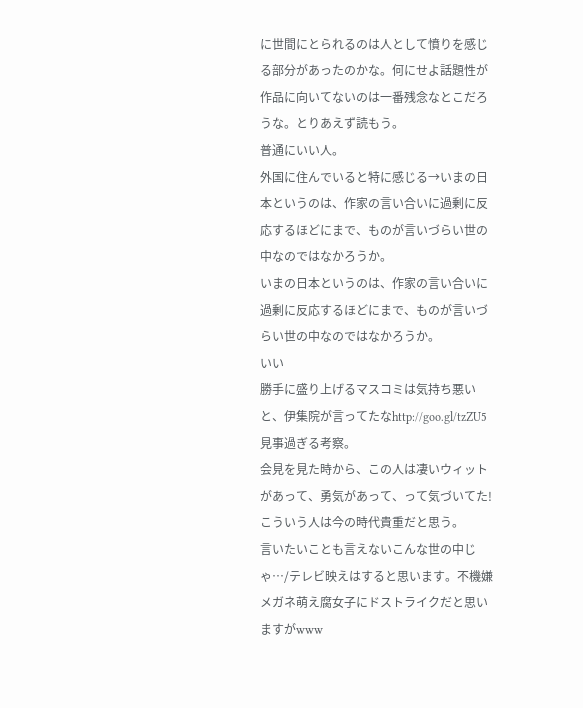に世間にとられるのは人として憤りを感じる部分があったのかな。何にせよ話題性が作品に向いてないのは一番残念なとこだろうな。とりあえず読もう。
普通にいい人。
外国に住んでいると特に感じる→いまの日本というのは、作家の言い合いに過剰に反応するほどにまで、ものが言いづらい世の中なのではなかろうか。
いまの日本というのは、作家の言い合いに過剰に反応するほどにまで、ものが言いづらい世の中なのではなかろうか。
いい
勝手に盛り上げるマスコミは気持ち悪いと、伊集院が言ってたなhttp://goo.gl/tzZU5
見事過ぎる考察。
会見を見た時から、この人は凄いウィットがあって、勇気があって、って気づいてた!こういう人は今の時代貴重だと思う。
言いたいことも言えないこんな世の中じゃ…/テレビ映えはすると思います。不機嫌メガネ萌え腐女子にドストライクだと思いますがwww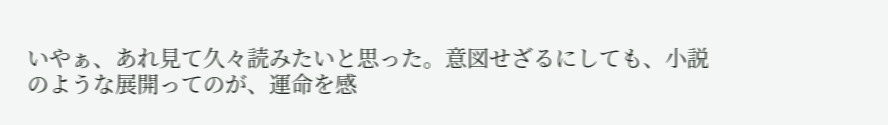いやぁ、あれ見て久々読みたいと思った。意図せざるにしても、小説のような展開ってのが、運命を感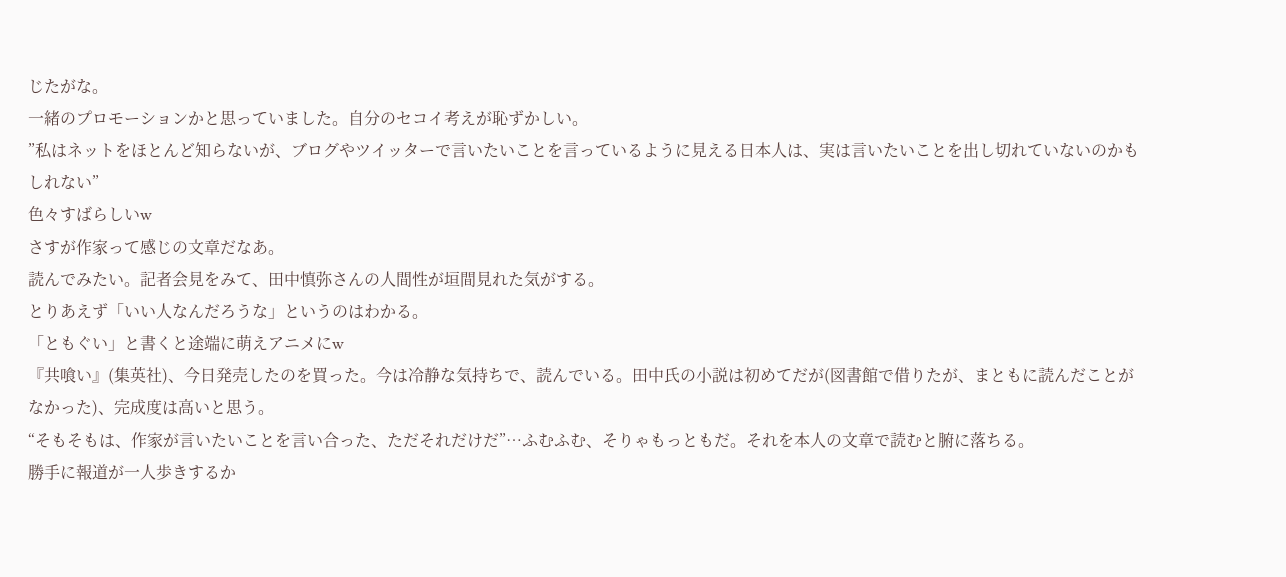じたがな。
一緒のプロモーションかと思っていました。自分のセコイ考えが恥ずかしい。
”私はネットをほとんど知らないが、ブログやツイッターで言いたいことを言っているように見える日本人は、実は言いたいことを出し切れていないのかもしれない”
色々すばらしいw
さすが作家って感じの文章だなあ。
読んでみたい。記者会見をみて、田中慎弥さんの人間性が垣間見れた気がする。
とりあえず「いい人なんだろうな」というのはわかる。
「ともぐい」と書くと途端に萌えアニメにw
『共喰い』(集英社)、今日発売したのを買った。今は冷静な気持ちで、読んでいる。田中氏の小説は初めてだが(図書館で借りたが、まともに読んだことがなかった)、完成度は高いと思う。
“そもそもは、作家が言いたいことを言い合った、ただそれだけだ”…ふむふむ、そりゃもっともだ。それを本人の文章で読むと腑に落ちる。
勝手に報道が一人歩きするか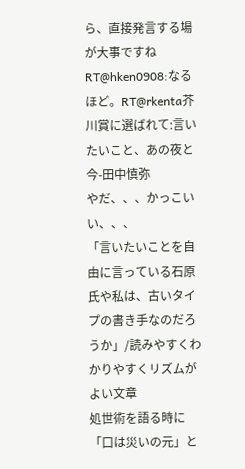ら、直接発言する場が大事ですねRT@hken0908:なるほど。RT@rkenta芥川賞に選ばれて:言いたいこと、あの夜と今-田中慎弥
やだ、、、かっこいい、、、
「言いたいことを自由に言っている石原氏や私は、古いタイプの書き手なのだろうか」/読みやすくわかりやすくリズムがよい文章
処世術を語る時に「口は災いの元」と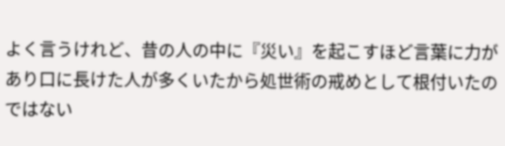よく言うけれど、昔の人の中に『災い』を起こすほど言葉に力があり口に長けた人が多くいたから処世術の戒めとして根付いたのではない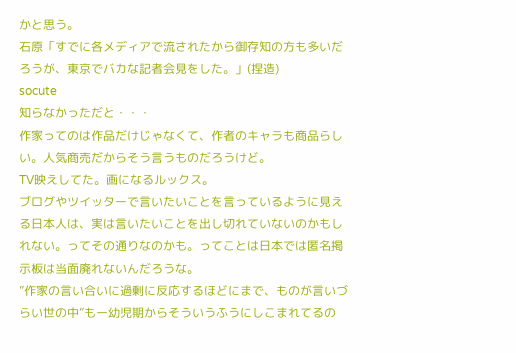かと思う。
石原「すでに各メディアで流されたから御存知の方も多いだろうが、東京でバカな記者会見をした。」(捏造)
socute
知らなかっただと・・・
作家ってのは作品だけじゃなくて、作者のキャラも商品らしい。人気商売だからそう言うものだろうけど。
TV映えしてた。画になるルックス。
ブログやツイッターで言いたいことを言っているように見える日本人は、実は言いたいことを出し切れていないのかもしれない。ってその通りなのかも。ってことは日本では匿名掲示板は当面廃れないんだろうな。
”作家の言い合いに過剰に反応するほどにまで、ものが言いづらい世の中”もー幼児期からそういうふうにしこまれてるの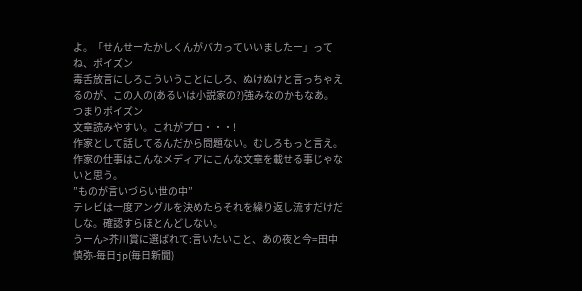よ。「せんせーたかしくんがバカっていいましたー」ってね、ポイズン
毒舌放言にしろこういうことにしろ、ぬけぬけと言っちゃえるのが、この人の(あるいは小説家の?)強みなのかもなあ。
つまりポイズン
文章読みやすい。これがプロ・・・!
作家として話してるんだから問題ない。むしろもっと言え。
作家の仕事はこんなメディアにこんな文章を載せる事じゃないと思う。
”ものが言いづらい世の中”
テレビは一度アングルを決めたらそれを繰り返し流すだけだしな。確認すらほとんどしない。
うーん>芥川賞に選ばれて:言いたいこと、あの夜と今=田中慎弥-毎日jp(毎日新聞)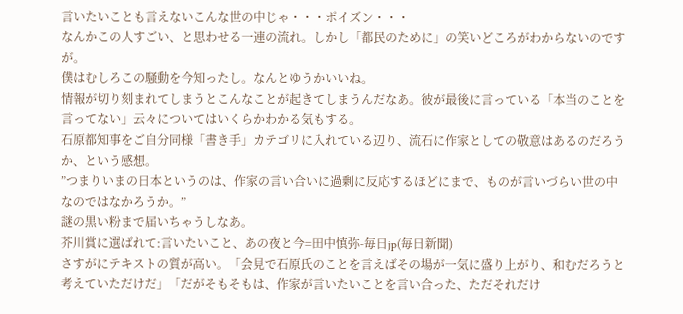言いたいことも言えないこんな世の中じゃ・・・ポイズン・・・
なんかこの人すごい、と思わせる一連の流れ。しかし「都民のために」の笑いどころがわからないのですが。
僕はむしろこの騒動を今知ったし。なんとゆうかいいね。
情報が切り刻まれてしまうとこんなことが起きてしまうんだなあ。彼が最後に言っている「本当のことを言ってない」云々についてはいくらかわかる気もする。
石原都知事をご自分同様「書き手」カテゴリに入れている辺り、流石に作家としての敬意はあるのだろうか、という感想。
”つまりいまの日本というのは、作家の言い合いに過剰に反応するほどにまで、ものが言いづらい世の中なのではなかろうか。”
謎の黒い粉まで届いちゃうしなあ。
芥川賞に選ばれて:言いたいこと、あの夜と今=田中慎弥-毎日jp(毎日新聞)
さすがにテキストの質が高い。「会見で石原氏のことを言えばその場が一気に盛り上がり、和むだろうと考えていただけだ」「だがそもそもは、作家が言いたいことを言い合った、ただそれだけ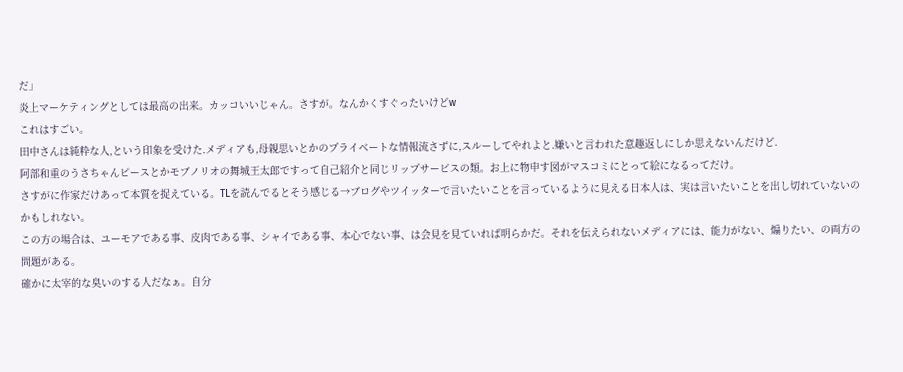だ」
炎上マーケティングとしては最高の出来。カッコいいじゃん。さすが。なんかくすぐったいけどw
これはすごい。
田中さんは純粋な人,という印象を受けた.メディアも,母親思いとかのプライベートな情報流さずに,スルーしてやれよと.嫌いと言われた意趣返しにしか思えないんだけど.
阿部和重のうさちゃんピースとかモブノリオの舞城王太郎ですって自己紹介と同じリップサービスの類。お上に物申す図がマスコミにとって絵になるってだけ。
さすがに作家だけあって本質を捉えている。TLを読んでるとそう感じる→ブログやツイッターで言いたいことを言っているように見える日本人は、実は言いたいことを出し切れていないのかもしれない。
この方の場合は、ユーモアである事、皮肉である事、シャイである事、本心でない事、は会見を見ていれば明らかだ。それを伝えられないメディアには、能力がない、煽りたい、の両方の問題がある。
確かに太宰的な臭いのする人だなぁ。自分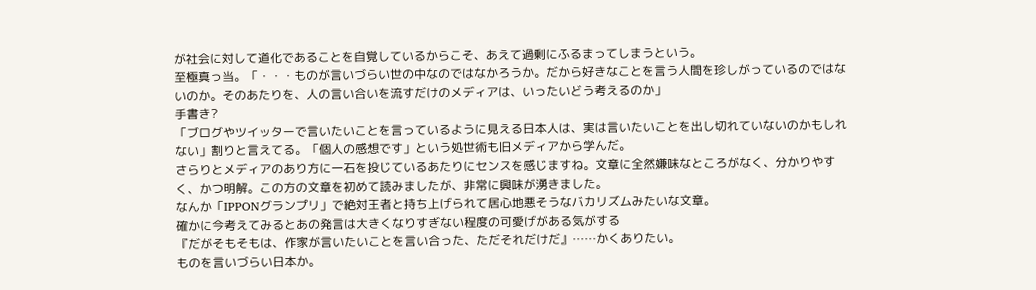が社会に対して道化であることを自覚しているからこそ、あえて過剰にふるまってしまうという。
至極真っ当。「・・・ものが言いづらい世の中なのではなかろうか。だから好きなことを言う人間を珍しがっているのではないのか。そのあたりを、人の言い合いを流すだけのメディアは、いったいどう考えるのか」
手書き?
「ブログやツイッターで言いたいことを言っているように見える日本人は、実は言いたいことを出し切れていないのかもしれない」割りと言えてる。「個人の感想です」という処世術も旧メディアから学んだ。
さらりとメディアのあり方に一石を投じているあたりにセンスを感じますね。文章に全然嫌味なところがなく、分かりやすく、かつ明解。この方の文章を初めて読みましたが、非常に興味が湧きました。
なんか「IPPONグランプリ」で絶対王者と持ち上げられて居心地悪そうなバカリズムみたいな文章。
確かに今考えてみるとあの発言は大きくなりすぎない程度の可愛げがある気がする
『だがそもそもは、作家が言いたいことを言い合った、ただそれだけだ』……かくありたい。
ものを言いづらい日本か。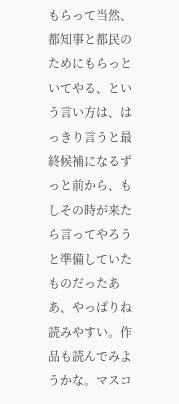もらって当然、都知事と都民のためにもらっといてやる、という言い方は、はっきり言うと最終候補になるずっと前から、もしその時が来たら言ってやろうと準備していたものだったああ、やっぱりね
読みやすい。作品も読んでみようかな。マスコ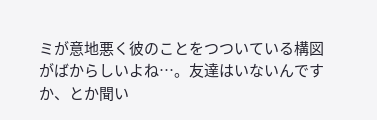ミが意地悪く彼のことをつついている構図がばからしいよね…。友達はいないんですか、とか聞い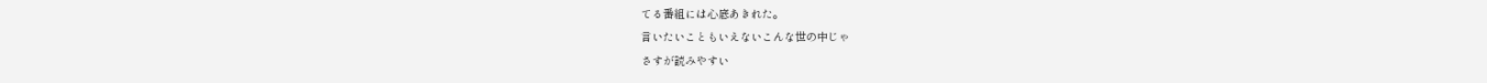てる番組には心底あきれた。
言いたいこともいえないこんな世の中じゃ
さすが読みやすい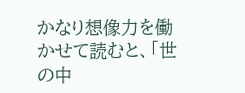かなり想像力を働かせて読むと、「世の中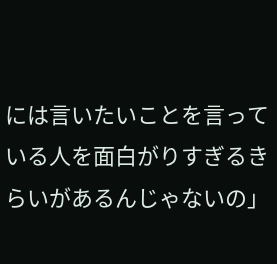には言いたいことを言っている人を面白がりすぎるきらいがあるんじゃないの」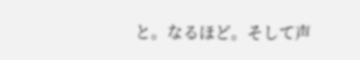と。なるほど。そして声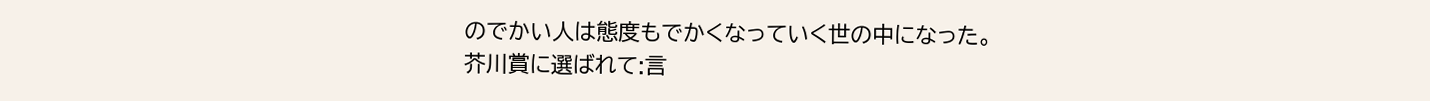のでかい人は態度もでかくなっていく世の中になった。
芥川賞に選ばれて:言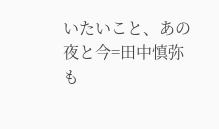いたいこと、あの夜と今=田中慎弥
も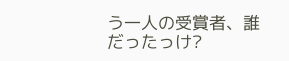う一人の受賞者、誰だったっけ?